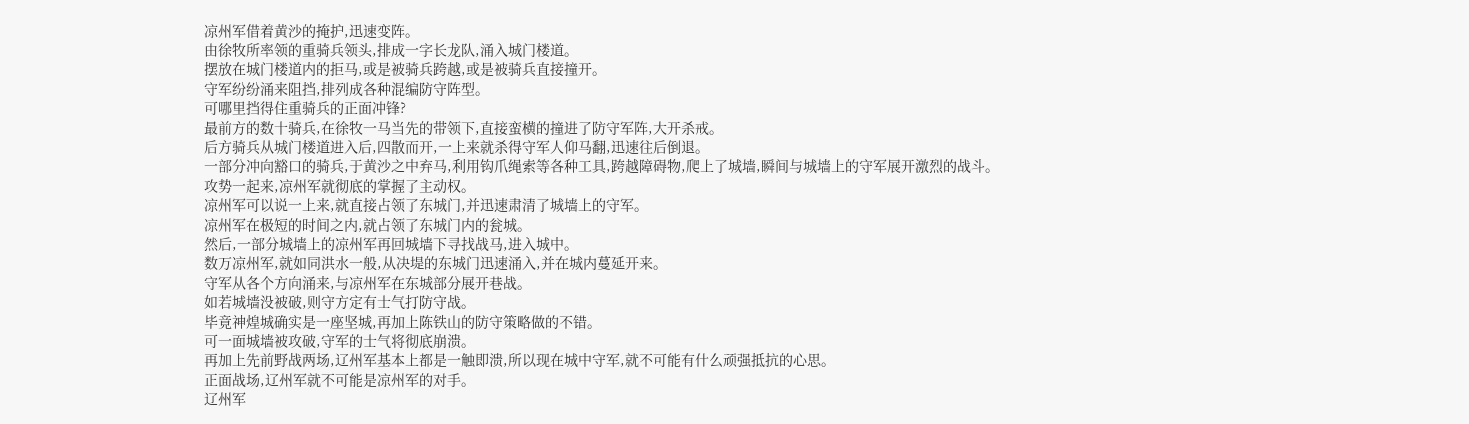凉州军借着黄沙的掩护,迅速变阵。
由徐牧所率领的重骑兵领头,排成一字长龙队,涌入城门楼道。
摆放在城门楼道内的拒马,或是被骑兵跨越,或是被骑兵直接撞开。
守军纷纷涌来阻挡,排列成各种混编防守阵型。
可哪里挡得住重骑兵的正面冲锋?
最前方的数十骑兵,在徐牧一马当先的带领下,直接蛮横的撞进了防守军阵,大开杀戒。
后方骑兵从城门楼道进入后,四散而开,一上来就杀得守军人仰马翻,迅速往后倒退。
一部分冲向豁口的骑兵,于黄沙之中弃马,利用钩爪绳索等各种工具,跨越障碍物,爬上了城墙,瞬间与城墙上的守军展开激烈的战斗。
攻势一起来,凉州军就彻底的掌握了主动权。
凉州军可以说一上来,就直接占领了东城门,并迅速肃清了城墙上的守军。
凉州军在极短的时间之内,就占领了东城门内的瓮城。
然后,一部分城墙上的凉州军再回城墙下寻找战马,进入城中。
数万凉州军,就如同洪水一般,从决堤的东城门迅速涌入,并在城内蔓延开来。
守军从各个方向涌来,与凉州军在东城部分展开巷战。
如若城墙没被破,则守方定有士气打防守战。
毕竟神煌城确实是一座坚城,再加上陈铁山的防守策略做的不错。
可一面城墙被攻破,守军的士气将彻底崩溃。
再加上先前野战两场,辽州军基本上都是一触即溃,所以现在城中守军,就不可能有什么顽强抵抗的心思。
正面战场,辽州军就不可能是凉州军的对手。
辽州军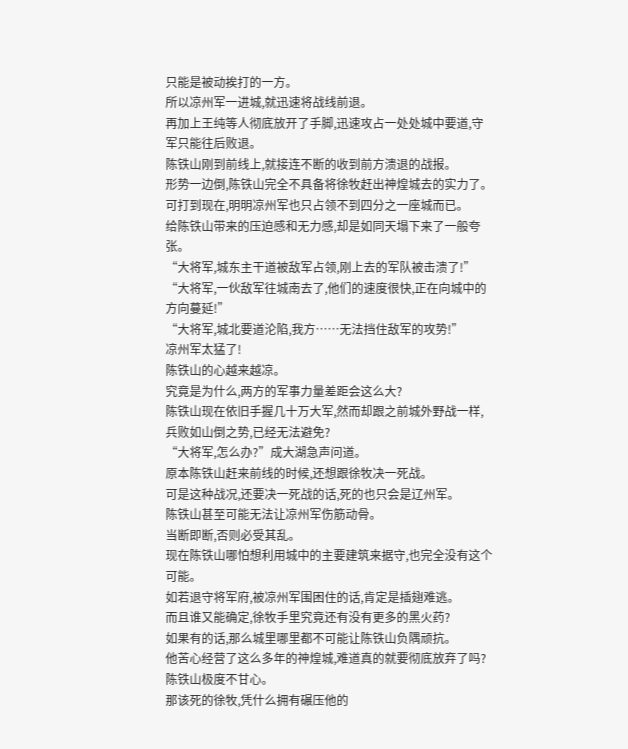只能是被动挨打的一方。
所以凉州军一进城,就迅速将战线前退。
再加上王纯等人彻底放开了手脚,迅速攻占一处处城中要道,守军只能往后败退。
陈铁山刚到前线上,就接连不断的收到前方溃退的战报。
形势一边倒,陈铁山完全不具备将徐牧赶出神煌城去的实力了。
可打到现在,明明凉州军也只占领不到四分之一座城而已。
给陈铁山带来的压迫感和无力感,却是如同天塌下来了一般夸张。
“大将军,城东主干道被敌军占领,刚上去的军队被击溃了!”
“大将军,一伙敌军往城南去了,他们的速度很快,正在向城中的方向蔓延!”
“大将军,城北要道沦陷,我方……无法挡住敌军的攻势!”
凉州军太猛了!
陈铁山的心越来越凉。
究竟是为什么,两方的军事力量差距会这么大?
陈铁山现在依旧手握几十万大军,然而却跟之前城外野战一样,兵败如山倒之势,已经无法避免?
“大将军,怎么办?”成大湖急声问道。
原本陈铁山赶来前线的时候,还想跟徐牧决一死战。
可是这种战况,还要决一死战的话,死的也只会是辽州军。
陈铁山甚至可能无法让凉州军伤筋动骨。
当断即断,否则必受其乱。
现在陈铁山哪怕想利用城中的主要建筑来据守,也完全没有这个可能。
如若退守将军府,被凉州军围困住的话,肯定是插翅难逃。
而且谁又能确定,徐牧手里究竟还有没有更多的黑火药?
如果有的话,那么城里哪里都不可能让陈铁山负隅顽抗。
他苦心经营了这么多年的神煌城,难道真的就要彻底放弃了吗?
陈铁山极度不甘心。
那该死的徐牧,凭什么拥有碾压他的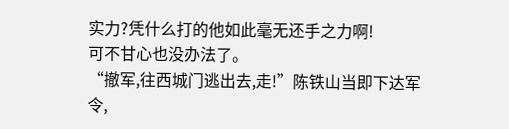实力?凭什么打的他如此毫无还手之力啊!
可不甘心也没办法了。
“撤军,往西城门逃出去,走!”陈铁山当即下达军令,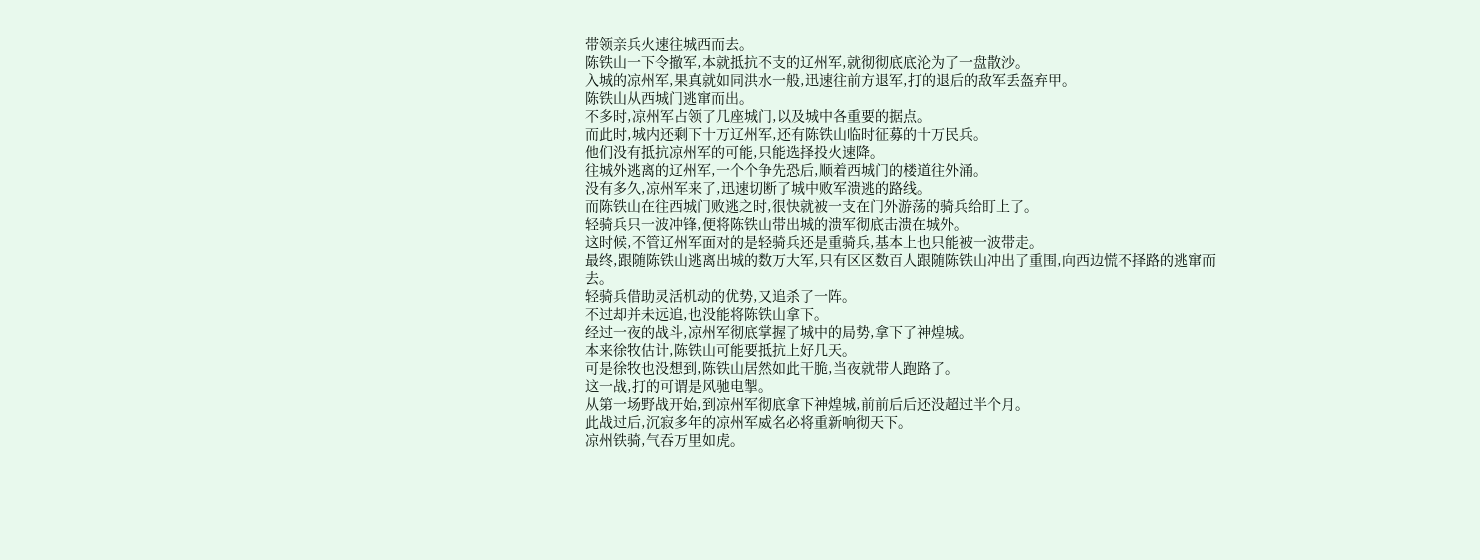带领亲兵火速往城西而去。
陈铁山一下令撤军,本就抵抗不支的辽州军,就彻彻底底沦为了一盘散沙。
入城的凉州军,果真就如同洪水一般,迅速往前方退军,打的退后的敌军丢盔弃甲。
陈铁山从西城门逃窜而出。
不多时,凉州军占领了几座城门,以及城中各重要的据点。
而此时,城内还剩下十万辽州军,还有陈铁山临时征募的十万民兵。
他们没有抵抗凉州军的可能,只能选择投火速降。
往城外逃离的辽州军,一个个争先恐后,顺着西城门的楼道往外涌。
没有多久,凉州军来了,迅速切断了城中败军溃逃的路线。
而陈铁山在往西城门败逃之时,很快就被一支在门外游荡的骑兵给盯上了。
轻骑兵只一波冲锋,便将陈铁山带出城的溃军彻底击溃在城外。
这时候,不管辽州军面对的是轻骑兵还是重骑兵,基本上也只能被一波带走。
最终,跟随陈铁山逃离出城的数万大军,只有区区数百人跟随陈铁山冲出了重围,向西边慌不择路的逃窜而去。
轻骑兵借助灵活机动的优势,又追杀了一阵。
不过却并未远追,也没能将陈铁山拿下。
经过一夜的战斗,凉州军彻底掌握了城中的局势,拿下了神煌城。
本来徐牧估计,陈铁山可能要抵抗上好几天。
可是徐牧也没想到,陈铁山居然如此干脆,当夜就带人跑路了。
这一战,打的可谓是风驰电掣。
从第一场野战开始,到凉州军彻底拿下神煌城,前前后后还没超过半个月。
此战过后,沉寂多年的凉州军威名必将重新响彻天下。
凉州铁骑,气吞万里如虎。